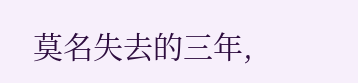莫名失去的三年,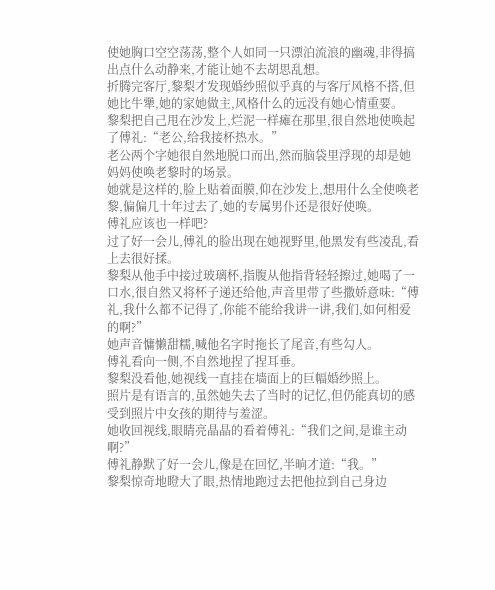使她胸口空空荡荡,整个人如同一只漂泊流浪的幽魂,非得搞出点什么动静来,才能让她不去胡思乱想。
折腾完客厅,黎梨才发现婚纱照似乎真的与客厅风格不搭,但她比牛犟,她的家她做主,风格什么的远没有她心情重要。
黎梨把自己甩在沙发上,烂泥一样瘫在那里,很自然地使唤起了傅礼:“老公,给我接杯热水。”
老公两个字她很自然地脱口而出,然而脑袋里浮现的却是她妈妈使唤老黎时的场景。
她就是这样的,脸上贴着面膜,仰在沙发上,想用什么全使唤老黎,偏偏几十年过去了,她的专属男仆还是很好使唤。
傅礼应该也一样吧?
过了好一会儿,傅礼的脸出现在她视野里,他黑发有些凌乱,看上去很好揉。
黎梨从他手中接过玻璃杯,指腹从他指背轻轻擦过,她喝了一口水,很自然又将杯子递还给他,声音里带了些撒娇意味:“傅礼,我什么都不记得了,你能不能给我讲一讲,我们,如何相爱的啊?”
她声音慵懒甜糯,喊他名字时拖长了尾音,有些勾人。
傅礼看向一侧,不自然地捏了捏耳垂。
黎梨没看他,她视线一直挂在墙面上的巨幅婚纱照上。
照片是有语言的,虽然她失去了当时的记忆,但仍能真切的感受到照片中女孩的期待与羞涩。
她收回视线,眼睛亮晶晶的看着傅礼:“我们之间,是谁主动啊?”
傅礼静默了好一会儿,像是在回忆,半晌才道:“我。”
黎梨惊奇地瞪大了眼,热情地跑过去把他拉到自己身边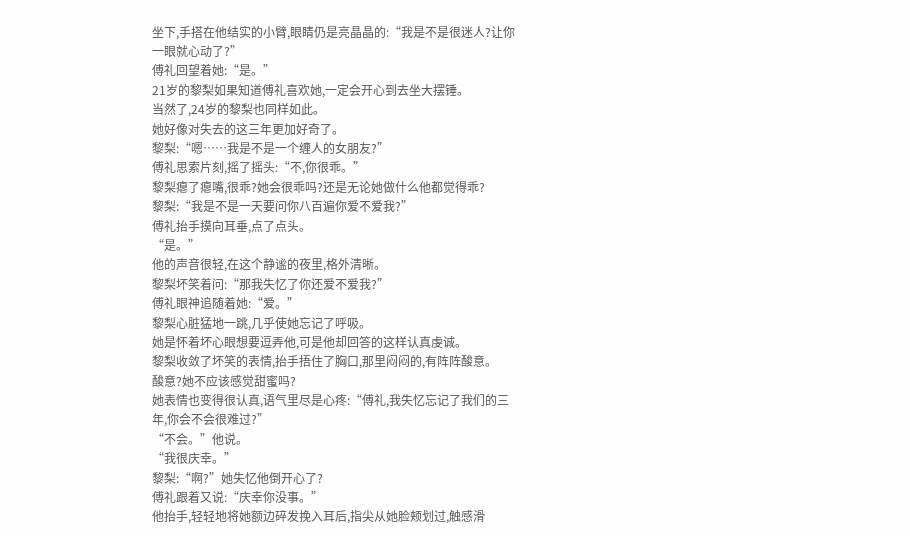坐下,手搭在他结实的小臂,眼睛仍是亮晶晶的:“我是不是很迷人?让你一眼就心动了?”
傅礼回望着她:“是。”
21岁的黎梨如果知道傅礼喜欢她,一定会开心到去坐大摆锤。
当然了,24岁的黎梨也同样如此。
她好像对失去的这三年更加好奇了。
黎梨:“嗯……我是不是一个缠人的女朋友?”
傅礼思索片刻,摇了摇头:“不,你很乖。”
黎梨瘪了瘪嘴,很乖?她会很乖吗?还是无论她做什么他都觉得乖?
黎梨:“我是不是一天要问你八百遍你爱不爱我?”
傅礼抬手摸向耳垂,点了点头。
“是。”
他的声音很轻,在这个静谧的夜里,格外清晰。
黎梨坏笑着问:“那我失忆了你还爱不爱我?”
傅礼眼神追随着她:“爱。”
黎梨心脏猛地一跳,几乎使她忘记了呼吸。
她是怀着坏心眼想要逗弄他,可是他却回答的这样认真虔诚。
黎梨收敛了坏笑的表情,抬手捂住了胸口,那里闷闷的,有阵阵酸意。
酸意?她不应该感觉甜蜜吗?
她表情也变得很认真,语气里尽是心疼:“傅礼,我失忆忘记了我们的三年,你会不会很难过?”
“不会。”他说。
“我很庆幸。”
黎梨:“啊?”她失忆他倒开心了?
傅礼跟着又说:“庆幸你没事。”
他抬手,轻轻地将她额边碎发挽入耳后,指尖从她脸颊划过,触感滑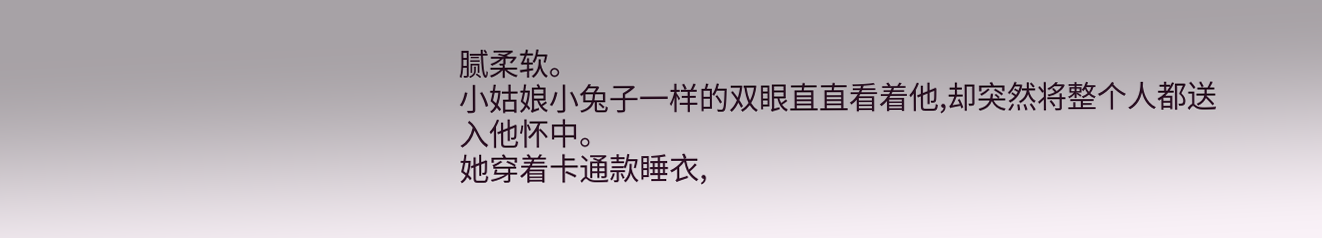腻柔软。
小姑娘小兔子一样的双眼直直看着他,却突然将整个人都送入他怀中。
她穿着卡通款睡衣,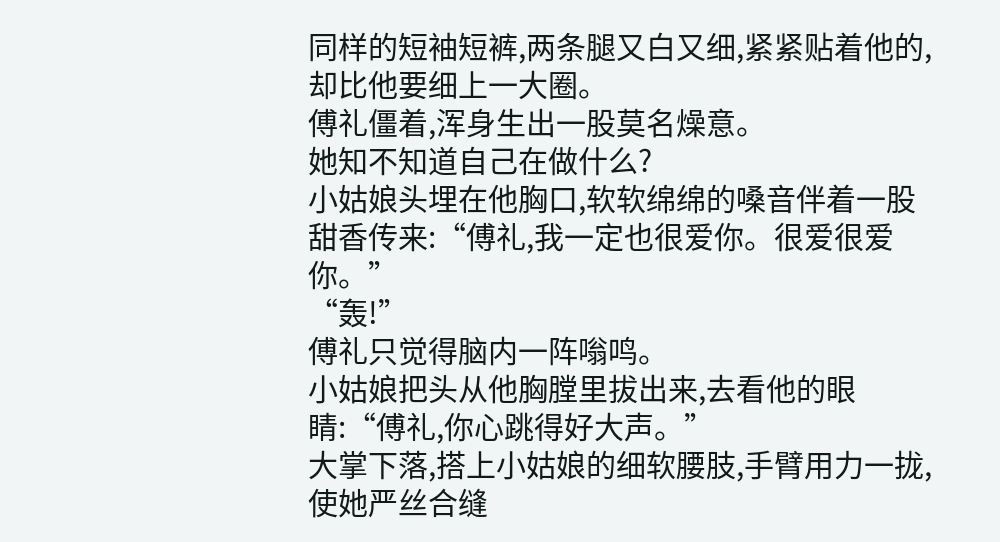同样的短袖短裤,两条腿又白又细,紧紧贴着他的,却比他要细上一大圈。
傅礼僵着,浑身生出一股莫名燥意。
她知不知道自己在做什么?
小姑娘头埋在他胸口,软软绵绵的嗓音伴着一股甜香传来:“傅礼,我一定也很爱你。很爱很爱你。”
“轰!”
傅礼只觉得脑内一阵嗡鸣。
小姑娘把头从他胸膛里拔出来,去看他的眼睛:“傅礼,你心跳得好大声。”
大掌下落,搭上小姑娘的细软腰肢,手臂用力一拢,使她严丝合缝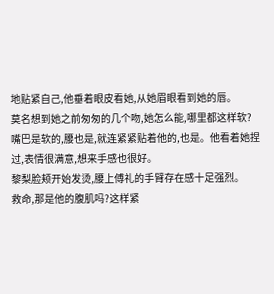地贴紧自己,他垂着眼皮看她,从她眉眼看到她的唇。
莫名想到她之前匆匆的几个吻,她怎么能,哪里都这样软?
嘴巴是软的,腰也是,就连紧紧贴着他的,也是。他看着她捏过,表情很满意,想来手感也很好。
黎梨脸颊开始发烫,腰上傅礼的手臂存在感十足强烈。
救命,那是他的腹肌吗?这样紧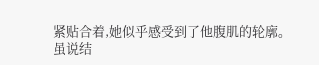紧贴合着,她似乎感受到了他腹肌的轮廓。
虽说结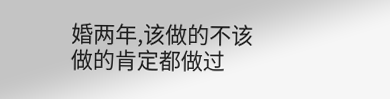婚两年,该做的不该做的肯定都做过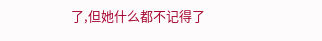了,但她什么都不记得了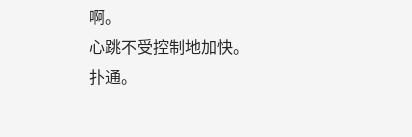啊。
心跳不受控制地加快。
扑通。